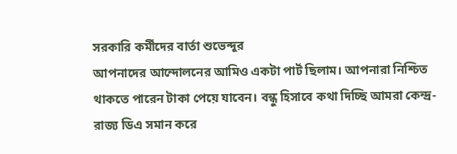সরকারি কর্মীদের বার্তা শুভেন্দুর
আপনাদের আন্দোলনের আমিও একটা পার্ট ছিলাম। আপনারা নিশ্চিত থাকতে পারেন টাকা পেয়ে যাবেন। বন্ধু হিসাবে কথা দিচ্ছি আমরা কেন্দ্র-রাজ্য ডিএ সমান করে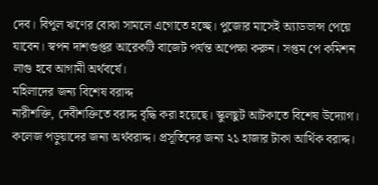দেব। বিপুল ঋণের বোঝা সামলে এগোতে হচ্ছে। পুজোর মাসেই অ্যাডভান্স পেয়ে যাবেন। স্বপন দাশগুপ্তর আরেকটি বাজেট পর্যন্ত অপেক্ষা করুন। সপ্তম পে কমিশন লাগু হবে আগামী অর্থবর্ষে।
মহিলাদের জন্য বিশেষ বরাদ্দ
নারীশক্তি, দেবীশক্তিতে বরাদ্দ বৃদ্ধি করা হয়েছে। স্কুলছুট আটকাতে বিশেষ উদ্যোগ। কলেজ পড়ুয়াদের জন্য অর্থবরাদ্দ। প্রসূতিদের জন্য ২১ হাজার টাকা আর্থিক বরাদ্দ।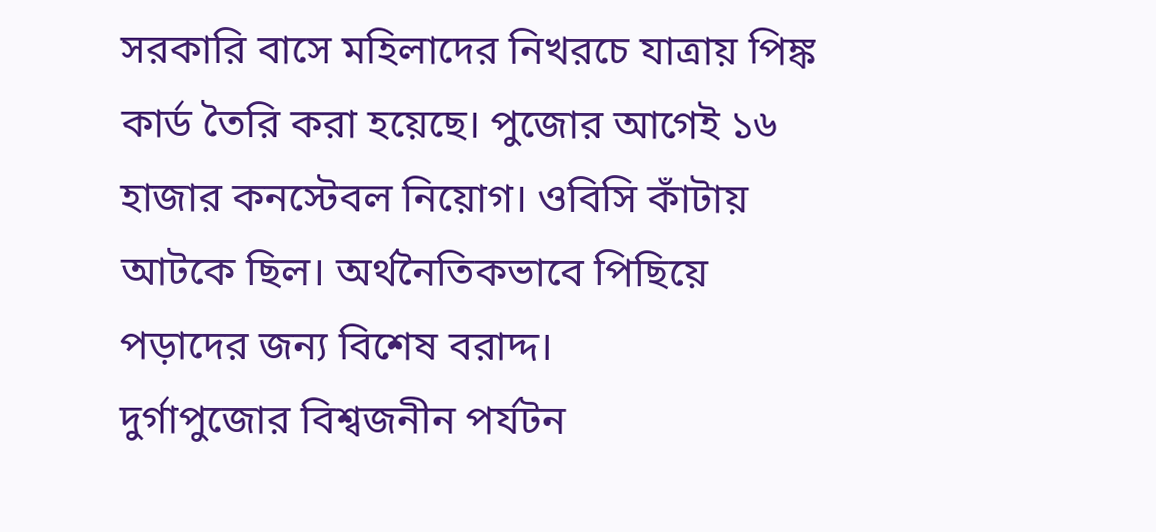সরকারি বাসে মহিলাদের নিখরচে যাত্রায় পিঙ্ক কার্ড তৈরি করা হয়েছে। পুজোর আগেই ১৬ হাজার কনস্টেবল নিয়োগ। ওবিসি কাঁটায় আটকে ছিল। অর্থনৈতিকভাবে পিছিয়ে পড়াদের জন্য বিশেষ বরাদ্দ।
দুর্গাপুজোর বিশ্বজনীন পর্যটন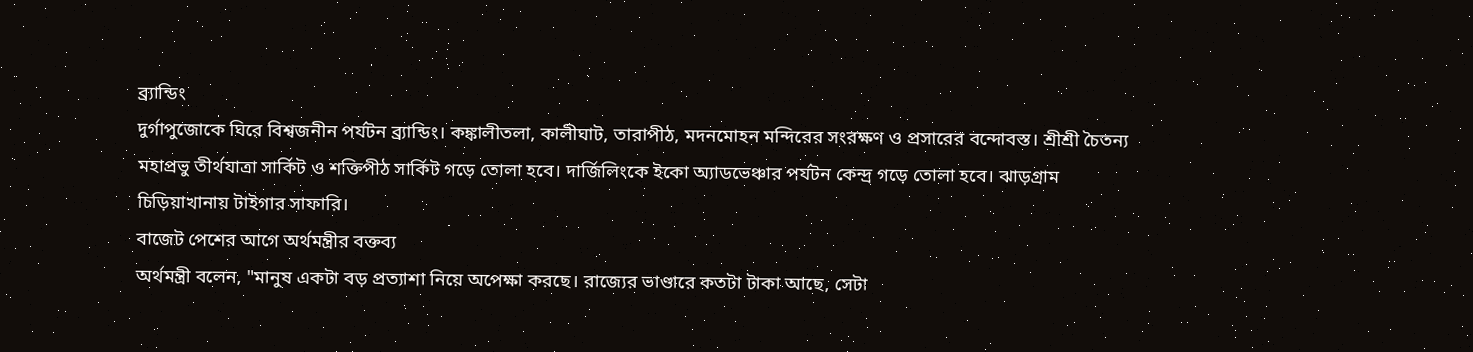ব্র্যান্ডিং
দুর্গাপুজোকে ঘিরে বিশ্বজনীন পর্যটন ব্র্যান্ডিং। কঙ্কালীতলা, কালীঘাট, তারাপীঠ, মদনমোহন মন্দিরের সংরক্ষণ ও প্রসারের বন্দোবস্ত। শ্রীশ্রী চৈতন্য মহাপ্রভু তীর্থযাত্রা সার্কিট ও শক্তিপীঠ সার্কিট গড়ে তোলা হবে। দার্জিলিংকে ইকো অ্যাডভেঞ্চার পর্যটন কেন্দ্র গড়ে তোলা হবে। ঝাড়গ্রাম চিড়িয়াখানায় টাইগার সাফারি।
বাজেট পেশের আগে অর্থমন্ত্রীর বক্তব্য
অর্থমন্ত্রী বলেন, "মানুষ একটা বড় প্রত্যাশা নিয়ে অপেক্ষা করছে। রাজ্যের ভাণ্ডারে কতটা টাকা আছে, সেটা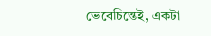ভেবেচিন্তেই, একটা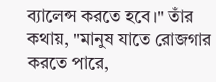ব্যালেন্স করতে হবে।" তাঁর কথায়, "মানুষ যাতে রোজগার করতে পারে,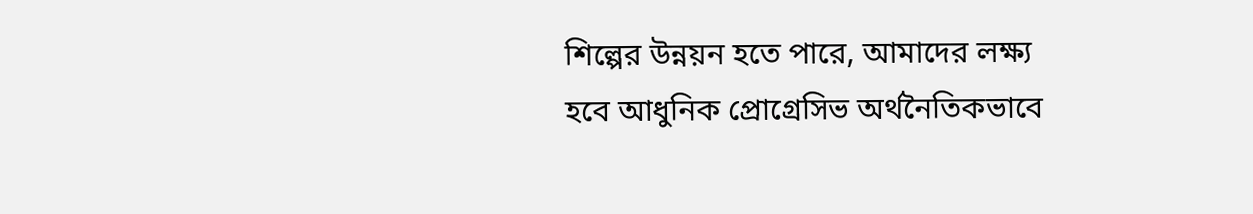শিল্পের উন্নয়ন হতে পারে, আমাদের লক্ষ্য হবে আধুনিক প্রোগ্রেসিভ অর্থনৈতিকভাবে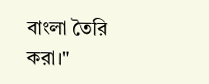বাংলা তৈরি করা।"